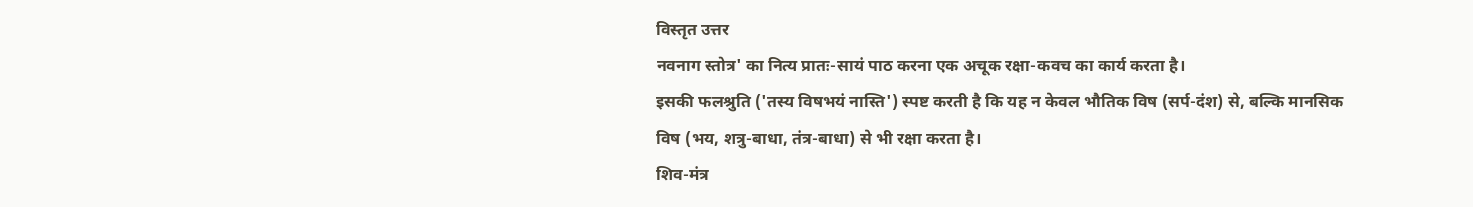विस्तृत उत्तर
नवनाग स्तोत्र' का नित्य प्रातः-सायं पाठ करना एक अचूक रक्षा-कवच का कार्य करता है।
इसकी फलश्रुति ('तस्य विषभयं नास्ति') स्पष्ट करती है कि यह न केवल भौतिक विष (सर्प-दंश) से, बल्कि मानसिक विष (भय, शत्रु-बाधा, तंत्र-बाधा) से भी रक्षा करता है।
शिव-मंत्र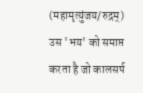(महामृत्युंजय/रुद्रम्) उस 'भय' को समाप्त करता है जो कालसर्प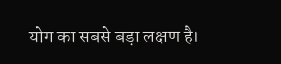योग का सबसे बड़ा लक्षण है।